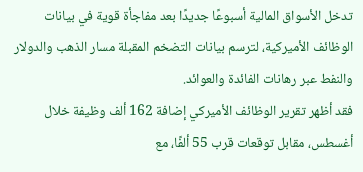تدخل الأسواق المالية أسبوعًا جديدًا بعد مفاجأة قوية في بيانات الوظائف الأميركية، لترسم بيانات التضخم المقبلة مسار الذهب والدولار والنفط عبر رهانات الفائدة والعوائد.
فقد أظهر تقرير الوظائف الأميركي إضافة 162 ألف وظيفة خلال أغسطس، مقابل توقعات قرب 55 ألفًا، مع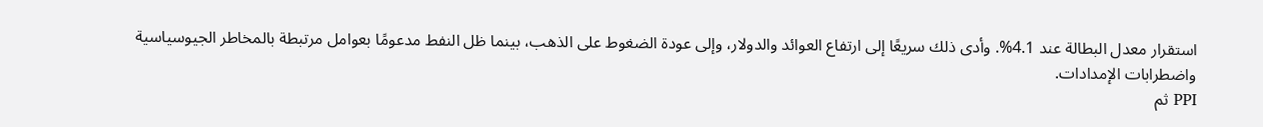استقرار معدل البطالة عند 4.1%. وأدى ذلك سريعًا إلى ارتفاع العوائد والدولار، وإلى عودة الضغوط على الذهب، بينما ظل النفط مدعومًا بعوامل مرتبطة بالمخاطر الجيوسياسية واضطرابات الإمدادات.
PPI ثم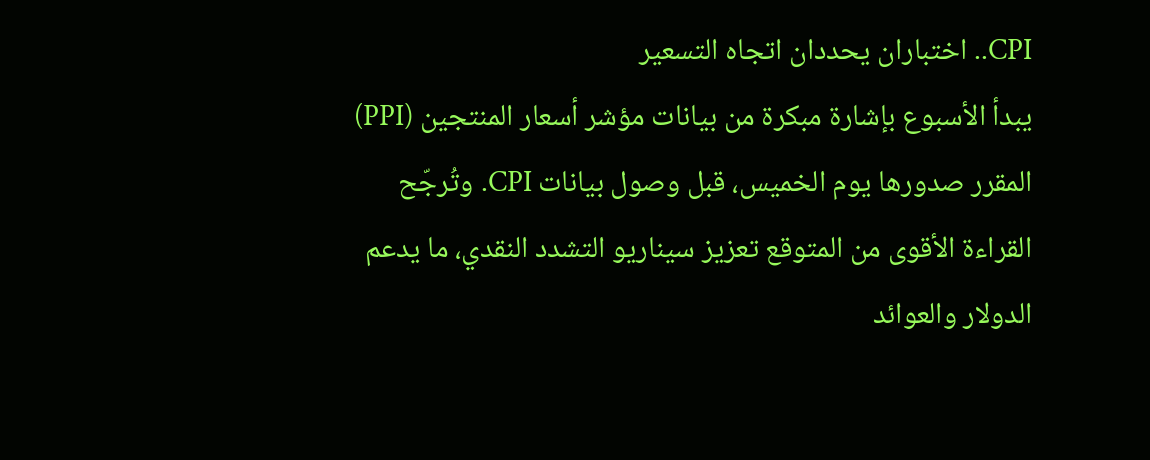CPI.. اختباران يحددان اتجاه التسعير
يبدأ الأسبوع بإشارة مبكرة من بيانات مؤشر أسعار المنتجين (PPI) المقرر صدورها يوم الخميس، قبل وصول بيانات CPI. وتُرجّح القراءة الأقوى من المتوقع تعزيز سيناريو التشدد النقدي، ما يدعم الدولار والعوائد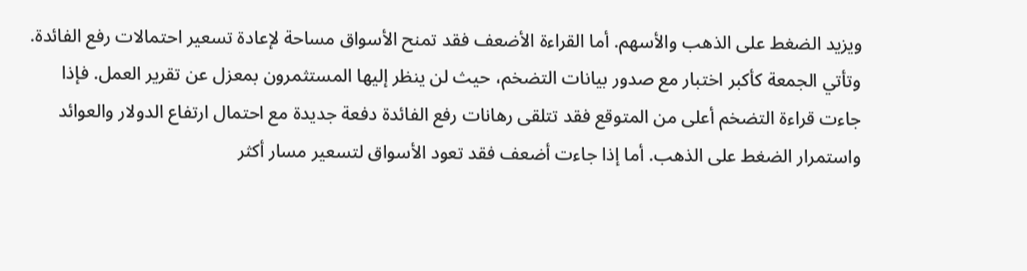ويزيد الضغط على الذهب والأسهم. أما القراءة الأضعف فقد تمنح الأسواق مساحة لإعادة تسعير احتمالات رفع الفائدة.
وتأتي الجمعة كأكبر اختبار مع صدور بيانات التضخم، حيث لن ينظر إليها المستثمرون بمعزل عن تقرير العمل. فإذا جاءت قراءة التضخم أعلى من المتوقع فقد تتلقى رهانات رفع الفائدة دفعة جديدة مع احتمال ارتفاع الدولار والعوائد واستمرار الضغط على الذهب. أما إذا جاءت أضعف فقد تعود الأسواق لتسعير مسار أكثر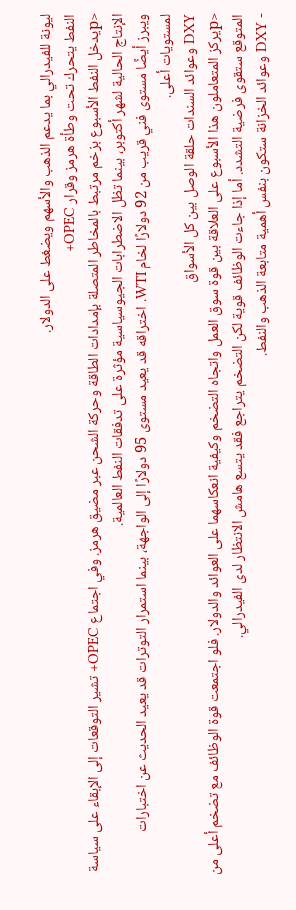ليونة للفيدرالي بما يدعم الذهب والأسهم ويضغط على الدولار.
النفط يتحرك تحت وطأة هرمز وقرار OPEC+
<pيدخل النفط الأسبوع بزخم مرتبط بالمخاطر المتصلة بإمدادات الطاقة وحركة الشحن عبر مضيق هرمز. وفي اجتماع OPEC+ تشير التوقعات إلى الإبقاء على سياسة الإنتاج الحالية لشهر أكتوبر، بينما تظل الاضطرابات الجيوسياسية مؤثرة على تدفقات النفط العالمية.
ويبرز أيضًا مستوى فني قريب من 92 دولارًا لخام WTI. اختراقه قد يعيد مستوى 95 دولارًا إلى الواجهة، بينما استمرار التوترات قد يعيد الحديث عن اختبارات لمستويات أعلى.
DXY وعوائد السندات حلقة الوصل بين كل الأسواق
<pيركز المتعاملون هذا الأسبوع على العلاقة بين قوة سوق العمل واتجاه التضخم وكيفية انعكاسهما على العوائد والدولار. فلو اجتمعت قوة الوظائف مع تضخم أعلى من المتوقع ستقوى فرضية التشدد. أما إذا جاءت الوظائف قوية لكن التضخم يتراجع فقد يتسع هامش الانتظار لدى الفيدرالي.
- DXY وعوائد الخزانة ستكون بنفس أهمية متابعة الذهب والنفط.